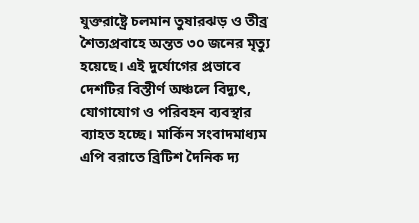যুক্তরাষ্ট্রে চলমান তুষারঝড় ও তীব্র শৈত্যপ্রবাহে অন্তত ৩০ জনের মৃত্যু হয়েছে। এই দুর্যোগের প্রভাবে দেশটির বিস্তীর্ণ অঞ্চলে বিদ্যুৎ, যোগাযোগ ও পরিবহন ব্যবস্থার ব্যাহত হচ্ছে। মার্কিন সংবাদমাধ্যম এপি বরাতে ব্রিটিশ দৈনিক দ্য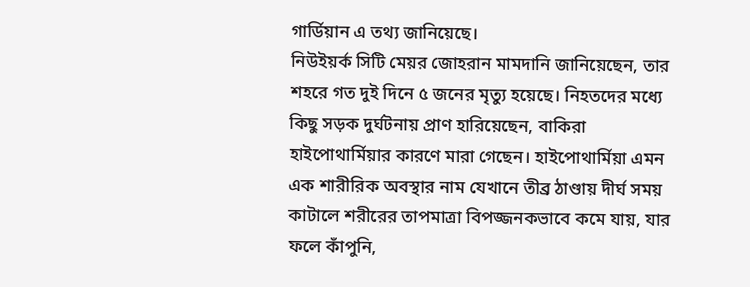গার্ডিয়ান এ তথ্য জানিয়েছে।
নিউইয়র্ক সিটি মেয়র জোহরান মামদানি জানিয়েছেন, তার শহরে গত দুই দিনে ৫ জনের মৃত্যু হয়েছে। নিহতদের মধ্যে কিছু সড়ক দুর্ঘটনায় প্রাণ হারিয়েছেন, বাকিরা হাইপোথার্মিয়ার কারণে মারা গেছেন। হাইপোথার্মিয়া এমন এক শারীরিক অবস্থার নাম যেখানে তীব্র ঠাণ্ডায় দীর্ঘ সময় কাটালে শরীরের তাপমাত্রা বিপজ্জনকভাবে কমে যায়, যার ফলে কাঁপুনি,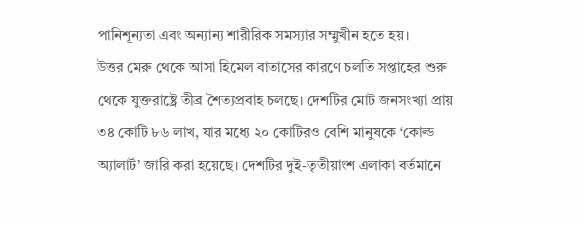পানিশূন্যতা এবং অন্যান্য শারীরিক সমস্যার সম্মুখীন হতে হয়।
উত্তর মেরু থেকে আসা হিমেল বাতাসের কারণে চলতি সপ্তাহের শুরু থেকে যুক্তরাষ্ট্রে তীব্র শৈত্যপ্রবাহ চলছে। দেশটির মোট জনসংখ্যা প্রায় ৩৪ কোটি ৮৬ লাখ, যার মধ্যে ২০ কোটিরও বেশি মানুষকে ‘কোল্ড অ্যালার্ট’ জারি করা হয়েছে। দেশটির দুই-তৃতীয়াংশ এলাকা বর্তমানে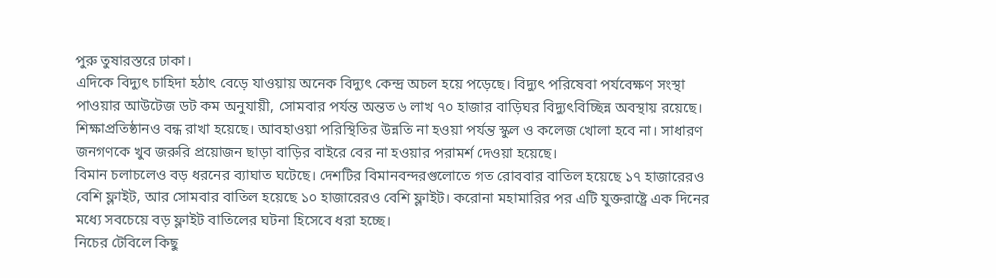পুরু তুষারস্তরে ঢাকা।
এদিকে বিদ্যুৎ চাহিদা হঠাৎ বেড়ে যাওয়ায় অনেক বিদ্যুৎ কেন্দ্র অচল হয়ে পড়েছে। বিদ্যুৎ পরিষেবা পর্যবেক্ষণ সংস্থা পাওয়ার আউটেজ ডট কম অনুযায়ী, সোমবার পর্যন্ত অন্তত ৬ লাখ ৭০ হাজার বাড়িঘর বিদ্যুৎবিচ্ছিন্ন অবস্থায় রয়েছে।
শিক্ষাপ্রতিষ্ঠানও বন্ধ রাখা হয়েছে। আবহাওয়া পরিস্থিতির উন্নতি না হওয়া পর্যন্ত স্কুল ও কলেজ খোলা হবে না। সাধারণ জনগণকে খুব জরুরি প্রয়োজন ছাড়া বাড়ির বাইরে বের না হওয়ার পরামর্শ দেওয়া হয়েছে।
বিমান চলাচলেও বড় ধরনের ব্যাঘাত ঘটেছে। দেশটির বিমানবন্দরগুলোতে গত রোববার বাতিল হয়েছে ১৭ হাজারেরও বেশি ফ্লাইট, আর সোমবার বাতিল হয়েছে ১০ হাজারেরও বেশি ফ্লাইট। করোনা মহামারির পর এটি যুক্তরাষ্ট্রে এক দিনের মধ্যে সবচেয়ে বড় ফ্লাইট বাতিলের ঘটনা হিসেবে ধরা হচ্ছে।
নিচের টেবিলে কিছু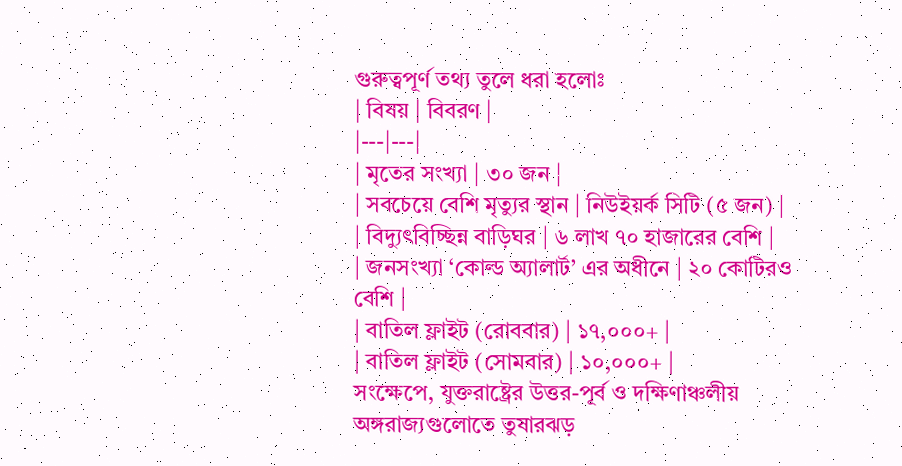গুরুত্বপূর্ণ তথ্য তুলে ধরা হলোঃ
| বিষয় | বিবরণ |
|---|---|
| মৃতের সংখ্যা | ৩০ জন |
| সবচেয়ে বেশি মৃত্যুর স্থান | নিউইয়র্ক সিটি (৫ জন) |
| বিদ্যুৎবিচ্ছিন্ন বাড়িঘর | ৬ লাখ ৭০ হাজারের বেশি |
| জনসংখ্যা ‘কোল্ড অ্যালার্ট’ এর অধীনে | ২০ কোটিরও বেশি |
| বাতিল ফ্লাইট (রোববার) | ১৭,০০০+ |
| বাতিল ফ্লাইট (সোমবার) | ১০,০০০+ |
সংক্ষেপে, যুক্তরাষ্ট্রের উত্তর-পূর্ব ও দক্ষিণাঞ্চলীয় অঙ্গরাজ্যগুলোতে তুষারঝড়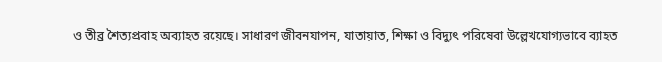ও তীব্র শৈত্যপ্রবাহ অব্যাহত রয়েছে। সাধারণ জীবনযাপন, যাতায়াত, শিক্ষা ও বিদ্যুৎ পরিষেবা উল্লেখযোগ্যভাবে ব্যাহত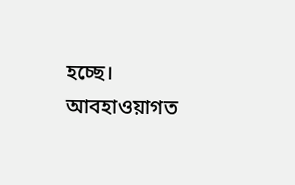হচ্ছে। আবহাওয়াগত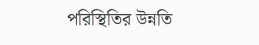পরিস্থিতির উন্নতি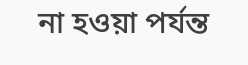না হওয়া পর্যন্ত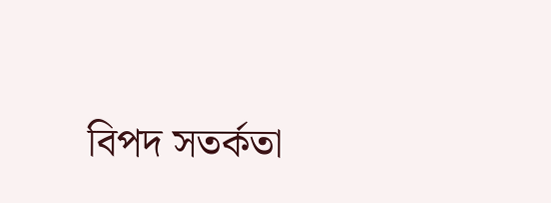বিপদ সতর্কতা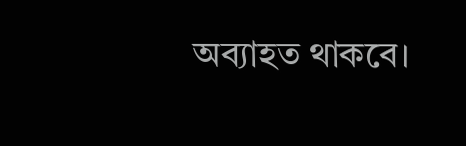অব্যাহত থাকবে।